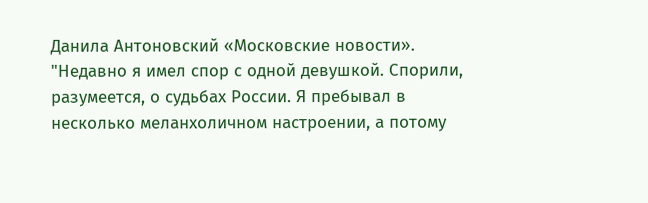Данила Антоновский «Московские новости».
"Недавно я имел спор с одной девушкой. Спорили, разумеется, о судьбах России. Я пребывал в несколько меланхоличном настроении, а потому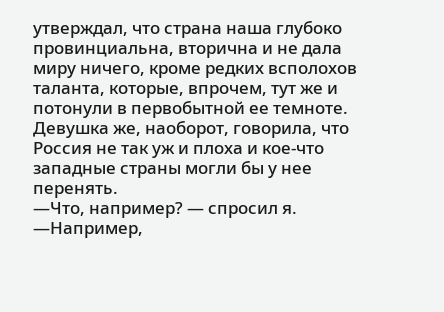утверждал, что страна наша глубоко провинциальна, вторична и не дала миру ничего, кроме редких всполохов таланта, которые, впрочем, тут же и потонули в первобытной ее темноте. Девушка же, наоборот, говорила, что Россия не так уж и плоха и кое-что западные страны могли бы у нее перенять.
—Что, например? — спросил я.
—Например,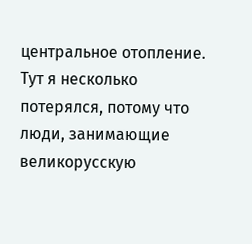центральное отопление.
Тут я несколько потерялся, потому что люди, занимающие великорусскую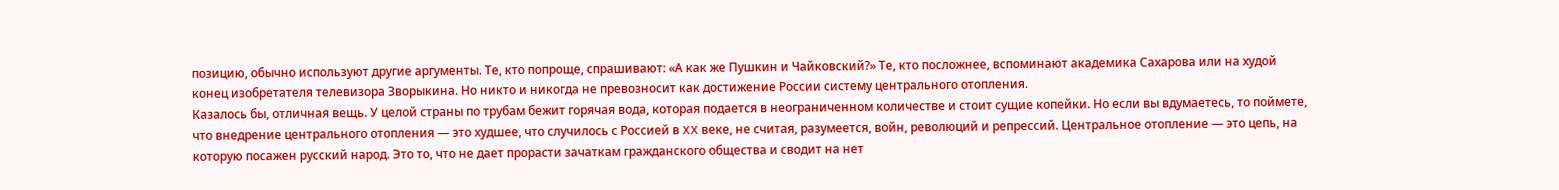позицию, обычно используют другие аргументы. Те, кто попроще, спрашивают: «А как же Пушкин и Чайковский?» Те, кто посложнее, вспоминают академика Сахарова или на худой конец изобретателя телевизора Зворыкина. Но никто и никогда не превозносит как достижение России систему центрального отопления.
Казалось бы, отличная вещь. У целой страны по трубам бежит горячая вода, которая подается в неограниченном количестве и стоит сущие копейки. Но если вы вдумаетесь, то поймете, что внедрение центрального отопления — это худшее, что случилось с Россией в XX веке, не считая, разумеется, войн, революций и репрессий. Центральное отопление — это цепь, на которую посажен русский народ. Это то, что не дает прорасти зачаткам гражданского общества и сводит на нет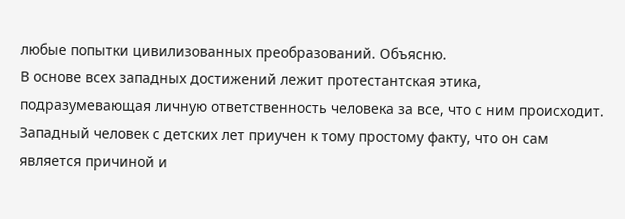любые попытки цивилизованных преобразований. Объясню.
В основе всех западных достижений лежит протестантская этика, подразумевающая личную ответственность человека за все, что с ним происходит. Западный человек с детских лет приучен к тому простому факту, что он сам является причиной и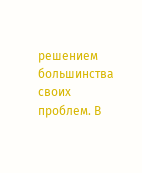решением большинства своих проблем. В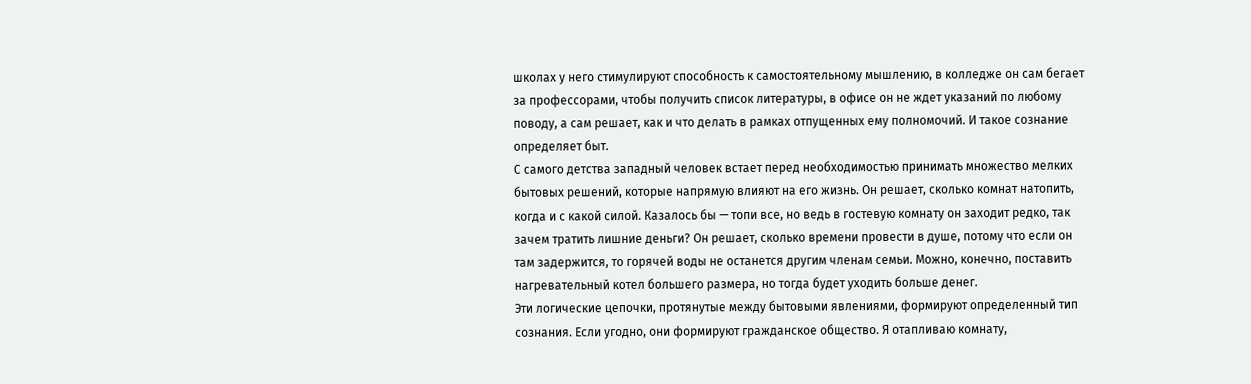школах у него стимулируют способность к самостоятельному мышлению, в колледже он сам бегает за профессорами, чтобы получить список литературы, в офисе он не ждет указаний по любому поводу, а сам решает, как и что делать в рамках отпущенных ему полномочий. И такое сознание определяет быт.
С самого детства западный человек встает перед необходимостью принимать множество мелких бытовых решений, которые напрямую влияют на его жизнь. Он решает, сколько комнат натопить, когда и с какой силой. Казалось бы — топи все, но ведь в гостевую комнату он заходит редко, так зачем тратить лишние деньги? Он решает, сколько времени провести в душе, потому что если он там задержится, то горячей воды не останется другим членам семьи. Можно, конечно, поставить нагревательный котел большего размера, но тогда будет уходить больше денег.
Эти логические цепочки, протянутые между бытовыми явлениями, формируют определенный тип сознания. Если угодно, они формируют гражданское общество. Я отапливаю комнату,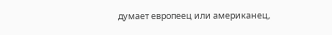думает европеец или американец,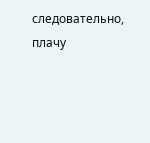следовательно, плачу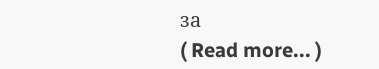за
( Read more... )